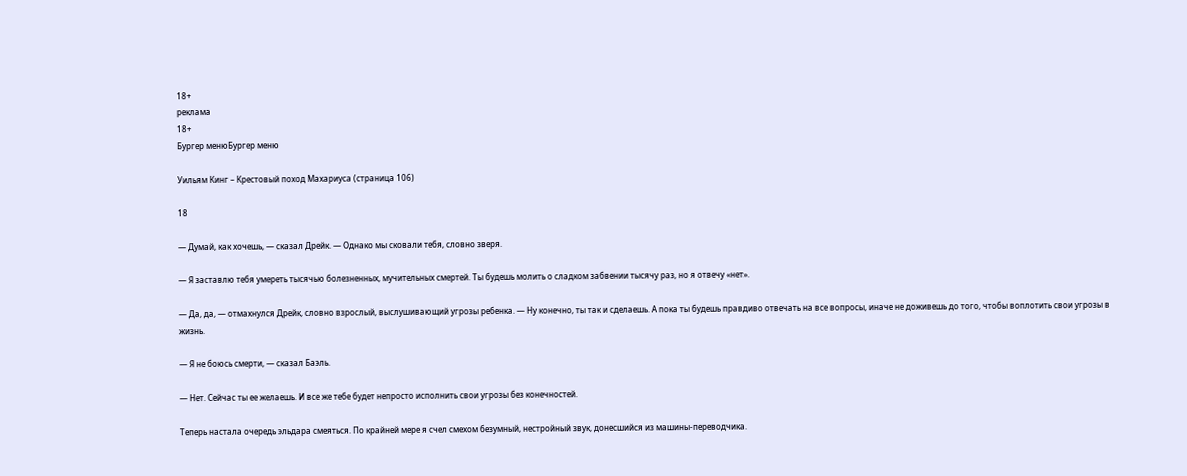18+
реклама
18+
Бургер менюБургер меню

Уильям Кинг – Крестовый поход Махариуса (страница 106)

18

— Думай, как хочешь, — сказал Дрейк. — Однако мы сковали тебя, словно зверя.

— Я заставлю тебя умереть тысячью болезненных, мучительных смертей. Ты будешь молить о сладком забвении тысячу раз, но я отвечу «нет».

— Да, да, — отмахнулся Дрейк, словно взрослый, выслушивающий угрозы ребенка. — Ну конечно, ты так и сделаешь. А пока ты будешь правдиво отвечать на все вопросы, иначе не доживешь до того, чтобы воплотить свои угрозы в жизнь.

— Я не боюсь смерти, — сказал Баэль.

— Нет. Сейчас ты ее желаешь. И все же тебе будет непросто исполнить свои угрозы без конечностей.

Теперь настала очередь эльдара смеяться. По крайней мере я счел смехом безумный, нестройный звук, донесшийся из машины-переводчика.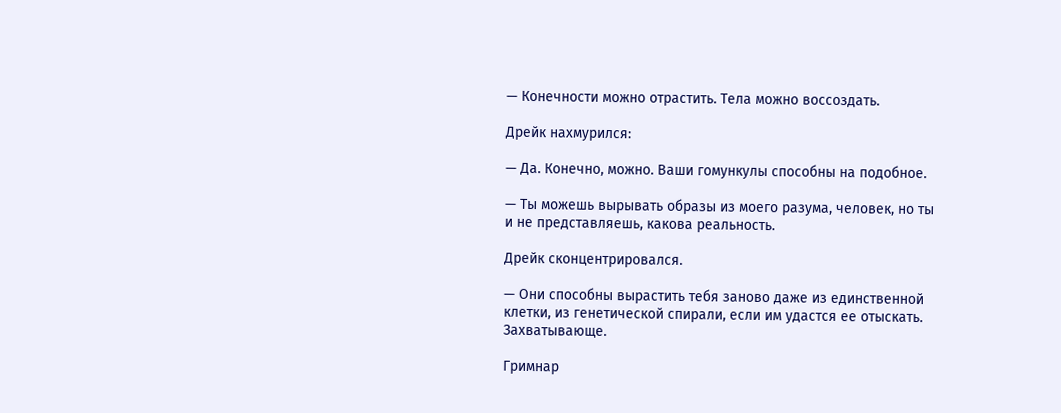— Конечности можно отрастить. Тела можно воссоздать.

Дрейк нахмурился:

— Да. Конечно, можно. Ваши гомункулы способны на подобное.

— Ты можешь вырывать образы из моего разума, человек, но ты и не представляешь, какова реальность.

Дрейк сконцентрировался.

— Они способны вырастить тебя заново даже из единственной клетки, из генетической спирали, если им удастся ее отыскать. Захватывающе.

Гримнар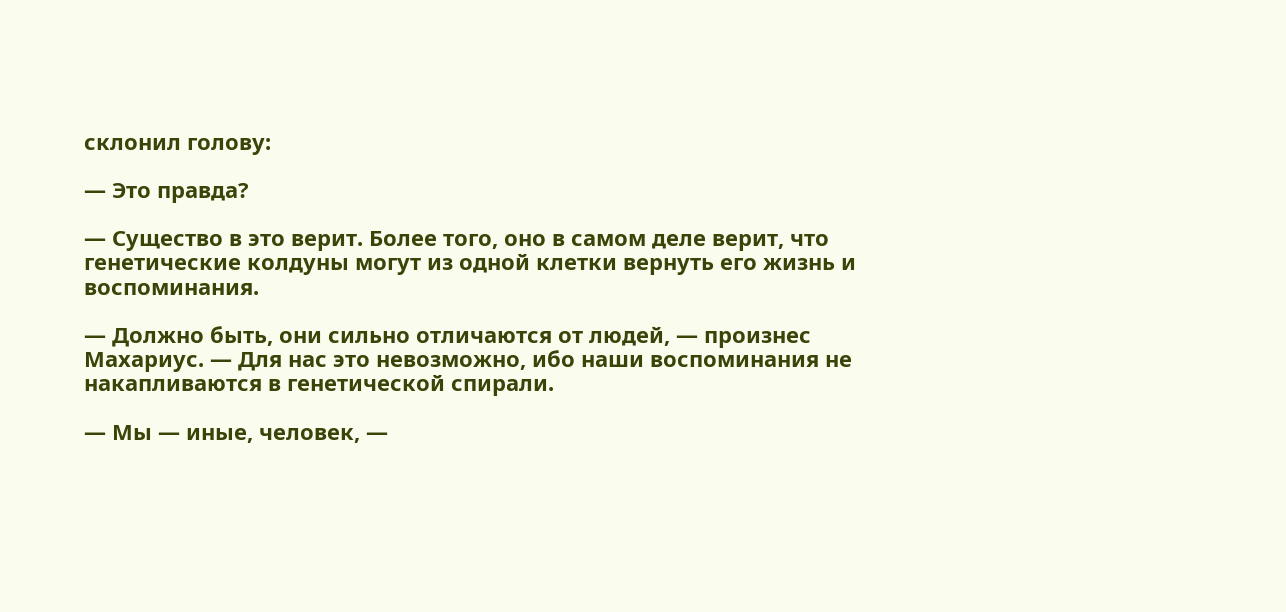склонил голову:

— Это правда?

— Существо в это верит. Более того, оно в самом деле верит, что генетические колдуны могут из одной клетки вернуть его жизнь и воспоминания.

— Должно быть, они сильно отличаются от людей, — произнес Махариус. — Для нас это невозможно, ибо наши воспоминания не накапливаются в генетической спирали.

— Мы — иные, человек, —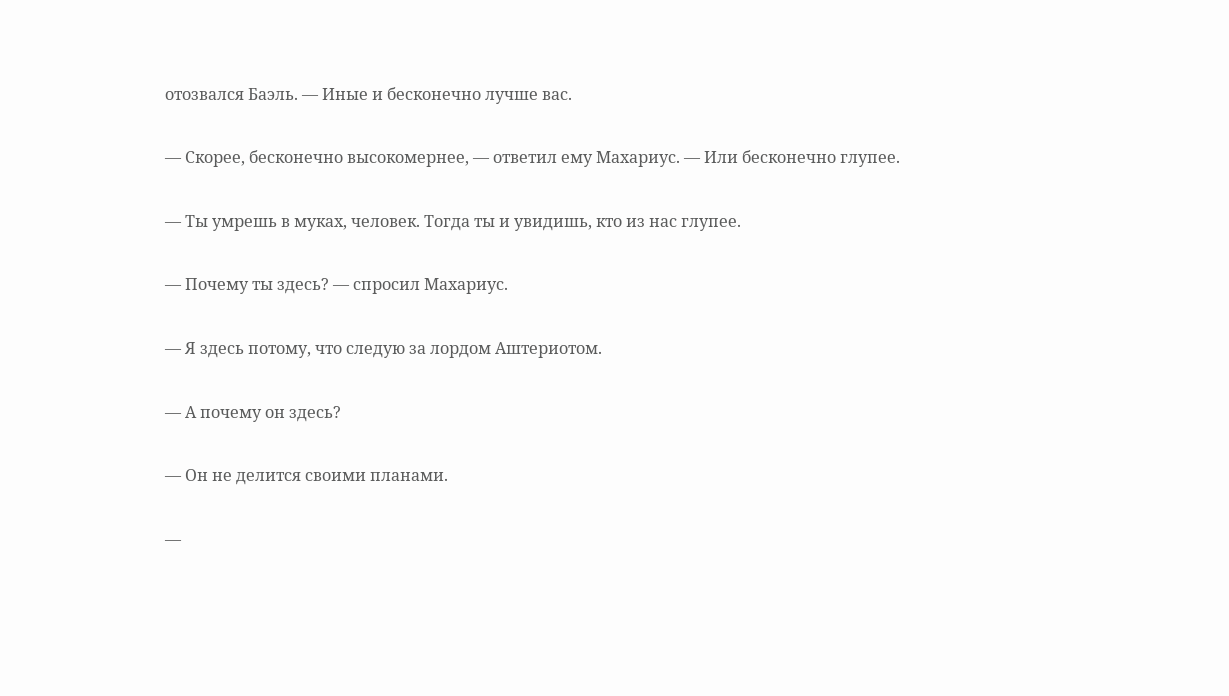отозвался Баэль. — Иные и бесконечно лучше вас.

— Скорее, бесконечно высокомернее, — ответил ему Махариус. — Или бесконечно глупее.

— Ты умрешь в муках, человек. Тогда ты и увидишь, кто из нас глупее.

— Почему ты здесь? — спросил Махариус.

— Я здесь потому, что следую за лордом Аштериотом.

— А почему он здесь?

— Он не делится своими планами.

—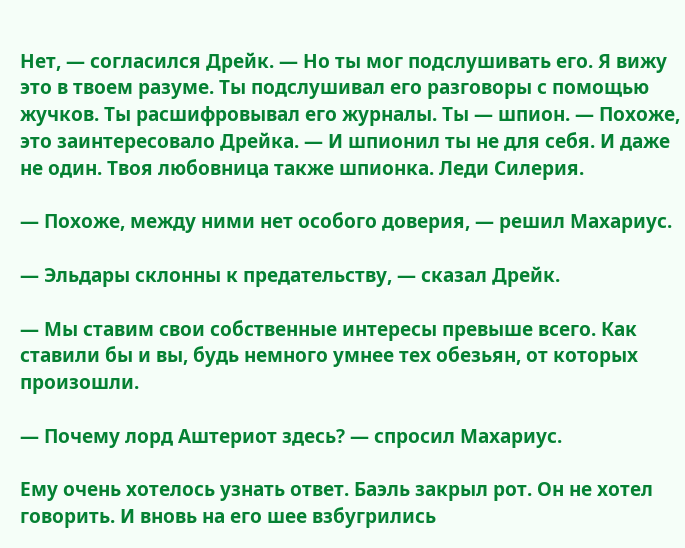Нет, — согласился Дрейк. — Но ты мог подслушивать его. Я вижу это в твоем разуме. Ты подслушивал его разговоры с помощью жучков. Ты расшифровывал его журналы. Ты — шпион. — Похоже, это заинтересовало Дрейка. — И шпионил ты не для себя. И даже не один. Твоя любовница также шпионка. Леди Силерия.

— Похоже, между ними нет особого доверия, — решил Махариус.

— Эльдары склонны к предательству, — сказал Дрейк.

— Мы ставим свои собственные интересы превыше всего. Как ставили бы и вы, будь немного умнее тех обезьян, от которых произошли.

— Почему лорд Аштериот здесь? — спросил Махариус.

Ему очень хотелось узнать ответ. Баэль закрыл рот. Он не хотел говорить. И вновь на его шее взбугрились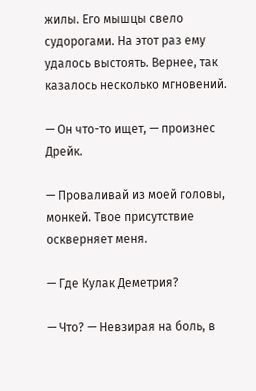жилы. Его мышцы свело судорогами. На этот раз ему удалось выстоять. Вернее, так казалось несколько мгновений.

— Он что-то ищет, — произнес Дрейк.

— Проваливай из моей головы, монкей. Твое присутствие оскверняет меня.

— Где Кулак Деметрия?

— Что? — Невзирая на боль, в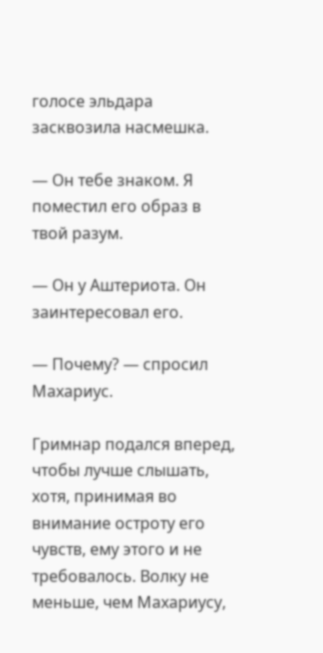голосе эльдара засквозила насмешка.

— Он тебе знаком. Я поместил его образ в твой разум.

— Он у Аштериота. Он заинтересовал его.

— Почему? — спросил Махариус.

Гримнар подался вперед, чтобы лучше слышать, хотя, принимая во внимание остроту его чувств, ему этого и не требовалось. Волку не меньше, чем Махариусу,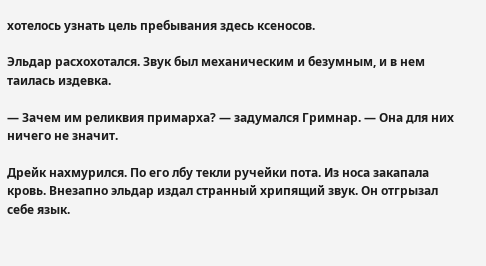хотелось узнать цель пребывания здесь ксеносов.

Эльдар расхохотался. Звук был механическим и безумным, и в нем таилась издевка.

— Зачем им реликвия примарха? — задумался Гримнар. — Она для них ничего не значит.

Дрейк нахмурился. По его лбу текли ручейки пота. Из носа закапала кровь. Внезапно эльдар издал странный хрипящий звук. Он отгрызал себе язык.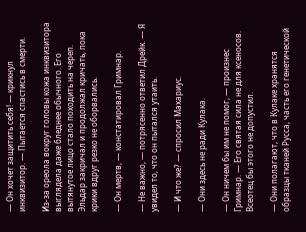— Он хочет защитить себя! — крикнул инквизитор. — Пытается спастись в смерти.

Из-за ореола вокруг головы кожа инквизитора выглядела даже бледнее обычного. Его вытянутое лицо стало походить на череп. Эльдар закричал и продолжал кричать, пока крики вдруг резко не оборвались.

— Он мертв, — констатировал Гримнар.

— Не важно, — потрясенно ответил Дрейк. — Я увидел то, что он пытался утаить.

— И что же? — спросил Махариус.

— Они здесь не ради Кулака.

— Он ничем бы им не помог, — произнес Гримнар. — Его святая сила не для ксеносов. Всеотец бы этого не допустил.

— Они полагают, что в Кулаке хранятся образцы тканей Русса, часть его генетической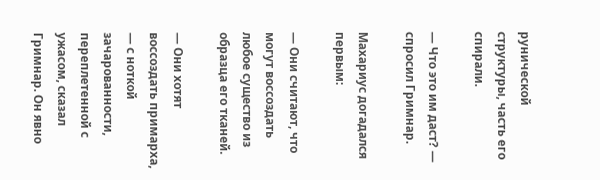рунической структуры, часть его спирали.

— Что это им даст? — спросил Гримнар.

Махариус догадался первым:

— Они считают, что могут воссоздать любое существо из образца его тканей.

— Они хотят воссоздать примарха, — с ноткой зачарованности, переплетенной с ужасом, сказал Гримнар. Он явно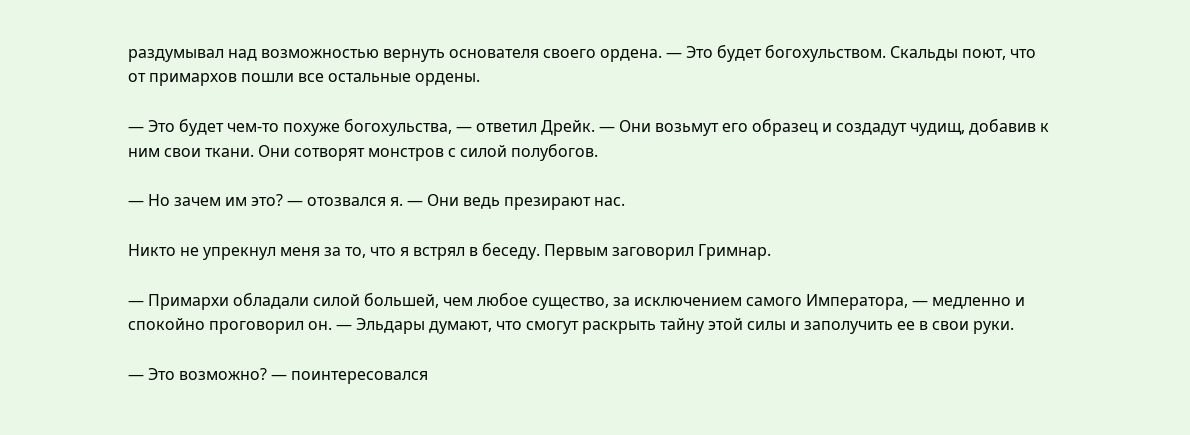раздумывал над возможностью вернуть основателя своего ордена. — Это будет богохульством. Скальды поют, что от примархов пошли все остальные ордены.

— Это будет чем-то похуже богохульства, — ответил Дрейк. — Они возьмут его образец и создадут чудищ, добавив к ним свои ткани. Они сотворят монстров с силой полубогов.

— Но зачем им это? — отозвался я. — Они ведь презирают нас.

Никто не упрекнул меня за то, что я встрял в беседу. Первым заговорил Гримнар.

— Примархи обладали силой большей, чем любое существо, за исключением самого Императора, — медленно и спокойно проговорил он. — Эльдары думают, что смогут раскрыть тайну этой силы и заполучить ее в свои руки.

— Это возможно? — поинтересовался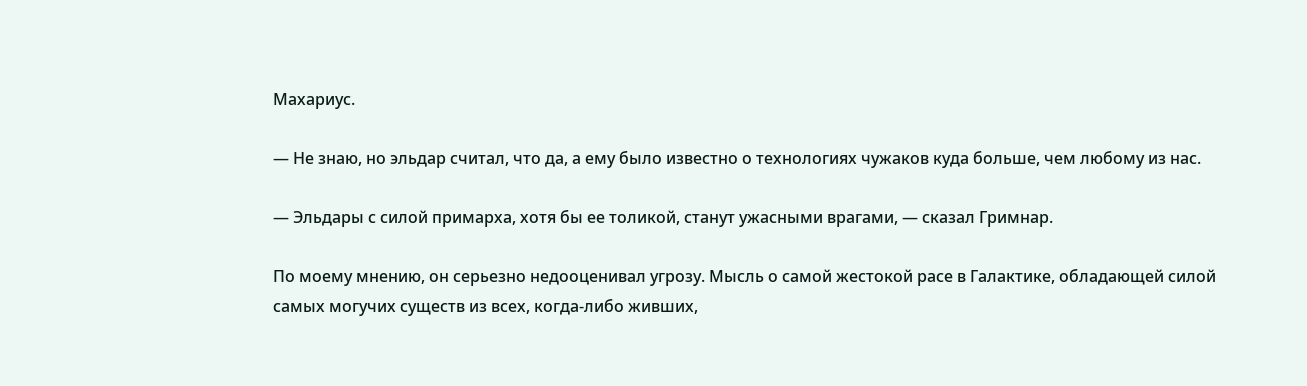Махариус.

— Не знаю, но эльдар считал, что да, а ему было известно о технологиях чужаков куда больше, чем любому из нас.

— Эльдары с силой примарха, хотя бы ее толикой, станут ужасными врагами, — сказал Гримнар.

По моему мнению, он серьезно недооценивал угрозу. Мысль о самой жестокой расе в Галактике, обладающей силой самых могучих существ из всех, когда-либо живших,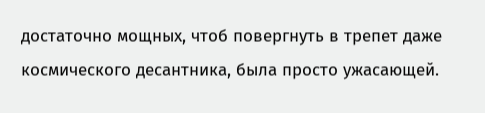достаточно мощных, чтоб повергнуть в трепет даже космического десантника, была просто ужасающей.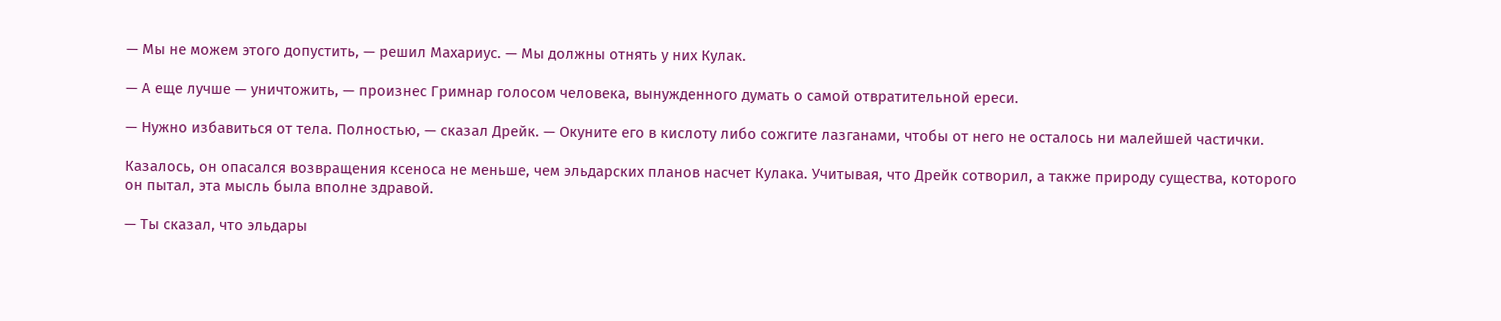— Мы не можем этого допустить, — решил Махариус. — Мы должны отнять у них Кулак.

— А еще лучше — уничтожить, — произнес Гримнар голосом человека, вынужденного думать о самой отвратительной ереси.

— Нужно избавиться от тела. Полностью, — сказал Дрейк. — Окуните его в кислоту либо сожгите лазганами, чтобы от него не осталось ни малейшей частички.

Казалось, он опасался возвращения ксеноса не меньше, чем эльдарских планов насчет Кулака. Учитывая, что Дрейк сотворил, а также природу существа, которого он пытал, эта мысль была вполне здравой.

— Ты сказал, что эльдары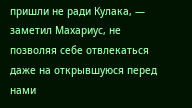пришли не ради Кулака, — заметил Махариус, не позволяя себе отвлекаться даже на открывшуюся перед нами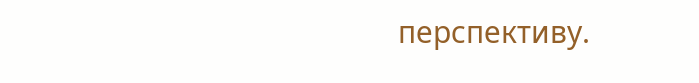перспективу.